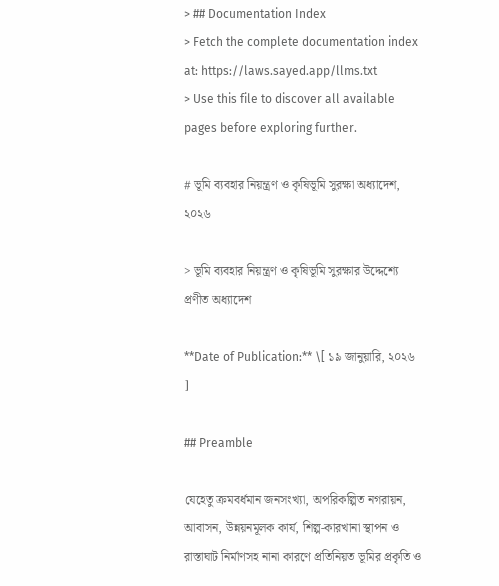> ## Documentation Index
> Fetch the complete documentation index at: https://laws.sayed.app/llms.txt
> Use this file to discover all available pages before exploring further.

# ভূমি ব্যবহার নিয়ন্ত্রণ ও কৃষিভূমি সুরক্ষা অধ্যাদেশ, ২০২৬

> ভূমি ব্যবহার নিয়ন্ত্রণ ও কৃষিভূমি সুরক্ষার উদ্দেশ্যে প্রণীত অধ্যাদেশ

**Date of Publication:** \[ ১৯ জানুয়ারি, ২০২৬ ]

## Preamble

যেহেতু ক্রমবর্ধমান জনসংখ্যা, অপরিকল্পিত নগরায়ন, আবাসন, উন্নয়নমূলক কার্য, শিল্প-কারখানা স্থাপন ও রাস্তাঘাট নির্মাণসহ নানা কারণে প্রতিনিয়ত ভূমির প্রকৃতি ও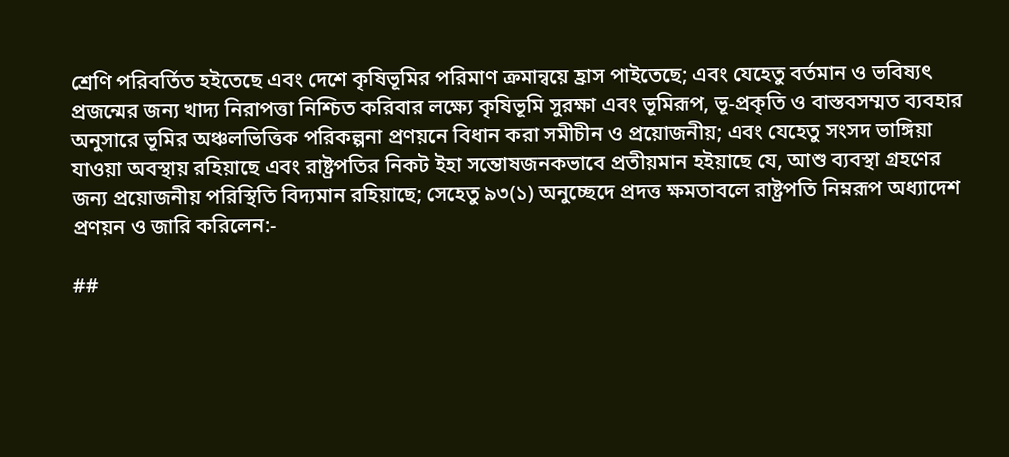শ্রেণি পরিবর্তিত হইতেছে এবং দেশে কৃষিভূমির পরিমাণ ক্রমান্বয়ে হ্রাস পাইতেছে; এবং যেহেতু বর্তমান ও ভবিষ্যৎ প্রজন্মের জন্য খাদ্য নিরাপত্তা নিশ্চিত করিবার লক্ষ্যে কৃষিভূমি সুরক্ষা এবং ভূমিরূপ, ভূ-প্রকৃতি ও বাস্তবসম্মত ব্যবহার অনুসারে ভূমির অঞ্চলভিত্তিক পরিকল্পনা প্রণয়নে বিধান করা সমীচীন ও প্রয়োজনীয়; এবং যেহেতু সংসদ ভাঙ্গিয়া যাওয়া অবস্থায় রহিয়াছে এবং রাষ্ট্রপতির নিকট ইহা সন্তোষজনকভাবে প্রতীয়মান হইয়াছে যে, আশু ব্যবস্থা গ্রহণের জন্য প্রয়োজনীয় পরিস্থিতি বিদ্যমান রহিয়াছে; সেহেতু ৯৩(১) অনুচ্ছেদে প্রদত্ত ক্ষমতাবলে রাষ্ট্রপতি নিম্নরূপ অধ্যাদেশ প্রণয়ন ও জারি করিলেন:-

##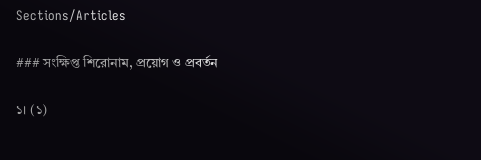Sections/Articles

### সংক্ষিপ্ত শিরোনাম, প্রয়োগ ও প্রবর্তন

১। (১)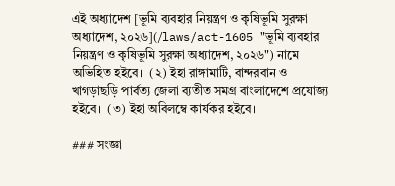এই অধ্যাদেশ [ভূমি ব্যবহার নিয়ন্ত্রণ ও কৃষিভূমি সুরক্ষা অধ্যাদেশ, ২০২৬](/laws/act-1605 "ভূমি ব্যবহার নিয়ন্ত্রণ ও কৃষিভূমি সুরক্ষা অধ্যাদেশ, ২০২৬") নামে অভিহিত হইবে।  (২) ইহা রাঙ্গামাটি, বান্দরবান ও খাগড়াছড়ি পার্বত্য জেলা ব্যতীত সমগ্র বাংলাদেশে প্রযোজ্য হইবে।  (৩) ইহা অবিলম্বে কার্যকর হইবে।

### সংজ্ঞা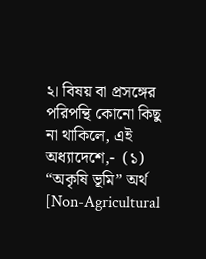২। বিষয় বা প্রসঙ্গের পরিপন্থি কোনো কিছু না থাকিলে, এই অধ্যাদেশে,-  (১) “অকৃষি ভূমি” অর্থ [Non-Agricultural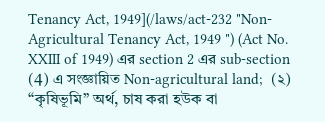Tenancy Act, 1949](/laws/act-232 "Non-Agricultural Tenancy Act, 1949 ") (Act No. XXIII of 1949) এর section 2 এর sub-section (4) এ সংজ্ঞায়িত Non-agricultural land;  (২) “কৃষিভূমি” অর্থ, চাষ করা হউক বা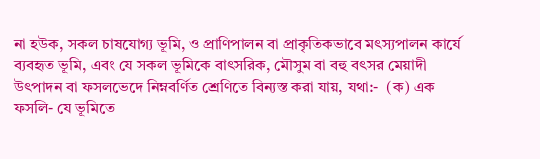না হউক, সকল চাষযোগ্য ভূমি, ও প্রাণিপালন বা প্রাকৃতিকভাবে মৎস্যপালন কার্যে ব্যবহৃত ভূমি, এবং যে সকল ভূমিকে বাৎসরিক, মৌসুম বা বহু বৎসর মেয়াদী উৎপাদন বা ফসলভেদে নিম্নবর্ণিত শ্রেণিতে বিন্যস্ত করা যায়, যথা:-  (ক) এক ফসলি- যে ভূমিতে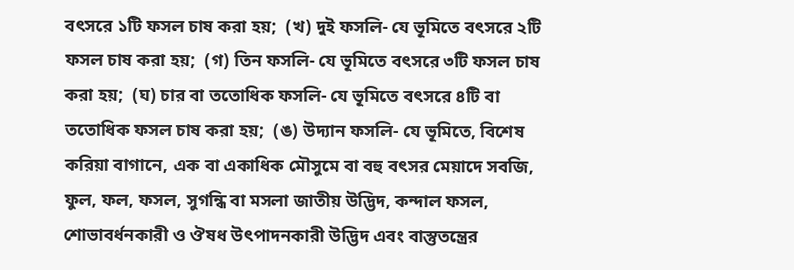বৎসরে ১টি ফসল চাষ করা হয়;  (খ) দুই ফসলি- যে ভূমিতে বৎসরে ২টি ফসল চাষ করা হয়;  (গ) তিন ফসলি- যে ভূমিতে বৎসরে ৩টি ফসল চাষ করা হয়;  (ঘ) চার বা ততোধিক ফসলি- যে ভূমিতে বৎসরে ৪টি বা ততোধিক ফসল চাষ করা হয়;  (ঙ) উদ্যান ফসলি- যে ভূমিতে, বিশেষ করিয়া বাগানে, এক বা একাধিক মৌসুমে বা বহু বৎসর মেয়াদে সবজি, ফুল, ফল, ফসল, সুগন্ধি বা মসলা জাতীয় উদ্ভিদ, কন্দাল ফসল, শোভাবর্ধনকারী ও ঔষধ উৎপাদনকারী উদ্ভিদ এবং বাস্তুতন্ত্রের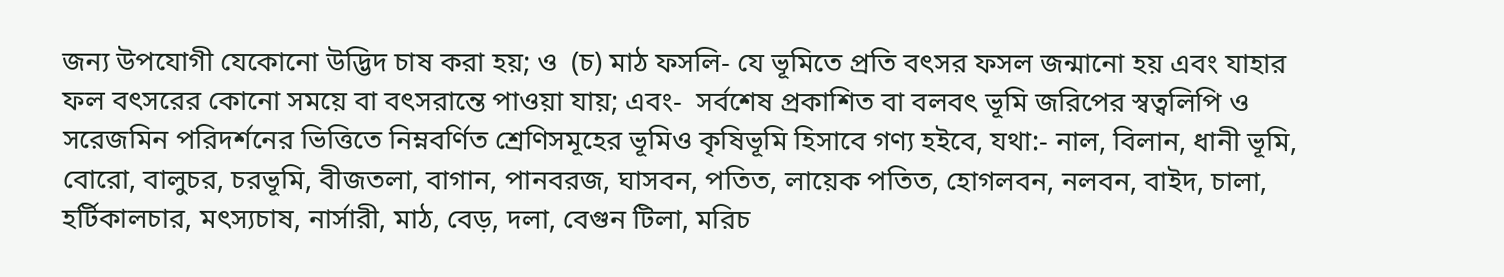জন্য উপযোগী যেকোনো উদ্ভিদ চাষ করা হয়; ও  (চ) মাঠ ফসলি- যে ভূমিতে প্রতি বৎসর ফসল জন্মানো হয় এবং যাহার ফল বৎসরের কোনো সময়ে বা বৎসরান্তে পাওয়া যায়; এবং-  সর্বশেষ প্রকাশিত বা বলবৎ ভূমি জরিপের স্বত্বলিপি ও সরেজমিন পরিদর্শনের ভিত্তিতে নিম্নবর্ণিত শ্রেণিসমূহের ভূমিও কৃষিভূমি হিসাবে গণ্য হইবে, যথা:- নাল, বিলান, ধানী ভূমি, বোরো, বালুচর, চরভূমি, বীজতলা, বাগান, পানবরজ, ঘাসবন, পতিত, লায়েক পতিত, হোগলবন, নলবন, বাইদ, চালা, হর্টিকালচার, মৎস্যচাষ, নার্সারী, মাঠ, বেড়, দলা, বেগুন টিলা, মরিচ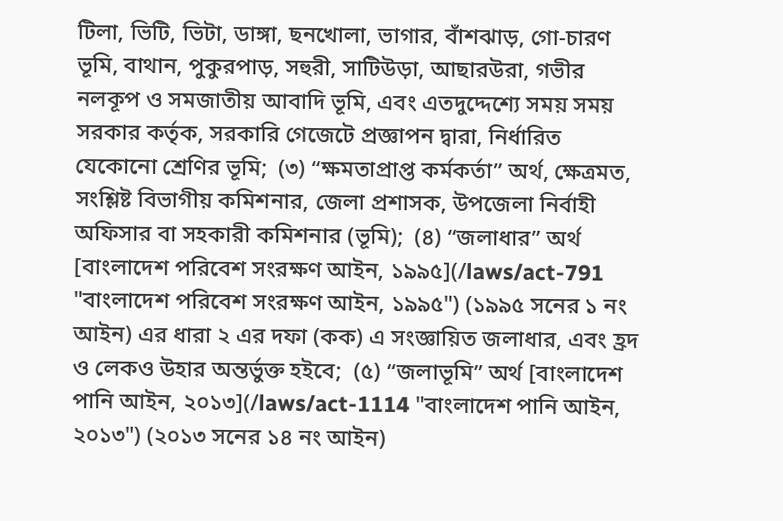টিলা, ভিটি, ভিটা, ডাঙ্গা, ছনখোলা, ভাগার, বাঁশঝাড়, গো-চারণ ভূমি, বাথান, পুকুরপাড়, সহুরী, সাটিউড়া, আছারউরা, গভীর নলকূপ ও সমজাতীয় আবাদি ভূমি, এবং এতদুদ্দেশ্যে সময় সময় সরকার কর্তৃক, সরকারি গেজেটে প্রজ্ঞাপন দ্বারা, নির্ধারিত যেকোনো শ্রেণির ভূমি;  (৩) “ক্ষমতাপ্রাপ্ত কর্মকর্তা” অর্থ, ক্ষেত্রমত, সংশ্লিষ্ট বিভাগীয় কমিশনার, জেলা প্রশাসক, উপজেলা নির্বাহী অফিসার বা সহকারী কমিশনার (ভূমি);  (৪) “জলাধার” অর্থ [বাংলাদেশ পরিবেশ সংরক্ষণ আইন, ১৯৯৫](/laws/act-791 "বাংলাদেশ পরিবেশ সংরক্ষণ আইন, ১৯৯৫") (১৯৯৫ সনের ১ নং আইন) এর ধারা ২ এর দফা (কক) এ সংজ্ঞায়িত জলাধার, এবং হ্রদ ও লেকও উহার অন্তর্ভুক্ত হইবে;  (৫) “জলাভূমি” অর্থ [বাংলাদেশ পানি আইন, ২০১৩](/laws/act-1114 "বাংলাদেশ পানি আইন, ২০১৩") (২০১৩ সনের ১৪ নং আইন)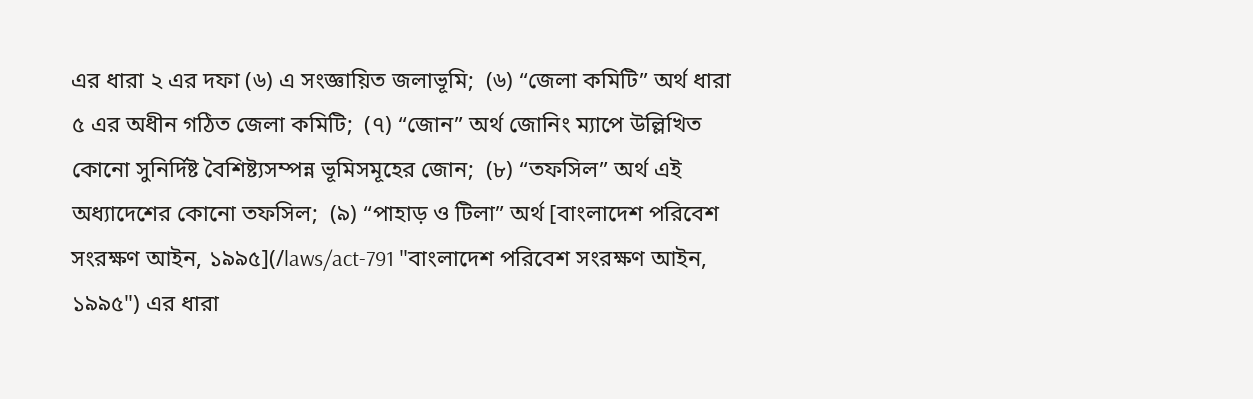এর ধারা ২ এর দফা (৬) এ সংজ্ঞায়িত জলাভূমি;  (৬) “জেলা কমিটি” অর্থ ধারা ৫ এর অধীন গঠিত জেলা কমিটি;  (৭) “জোন” অর্থ জোনিং ম্যাপে উল্লিখিত কোনো সুনির্দিষ্ট বৈশিষ্ট্যসম্পন্ন ভূমিসমূহের জোন;  (৮) “তফসিল” অর্থ এই অধ্যাদেশের কোনো তফসিল;  (৯) “পাহাড় ও টিলা” অর্থ [বাংলাদেশ পরিবেশ সংরক্ষণ আইন, ১৯৯৫](/laws/act-791 "বাংলাদেশ পরিবেশ সংরক্ষণ আইন, ১৯৯৫") এর ধারা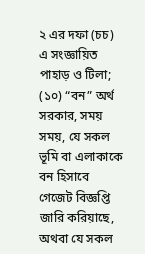২ এর দফা (চচ) এ সংজ্ঞায়িত পাহাড় ও টিলা;  (১০) “বন” অর্থ সরকার, সময় সময়, যে সকল ভূমি বা এলাকাকে বন হিসাবে গেজেট বিজ্ঞপ্তি জারি করিয়াছে, অথবা যে সকল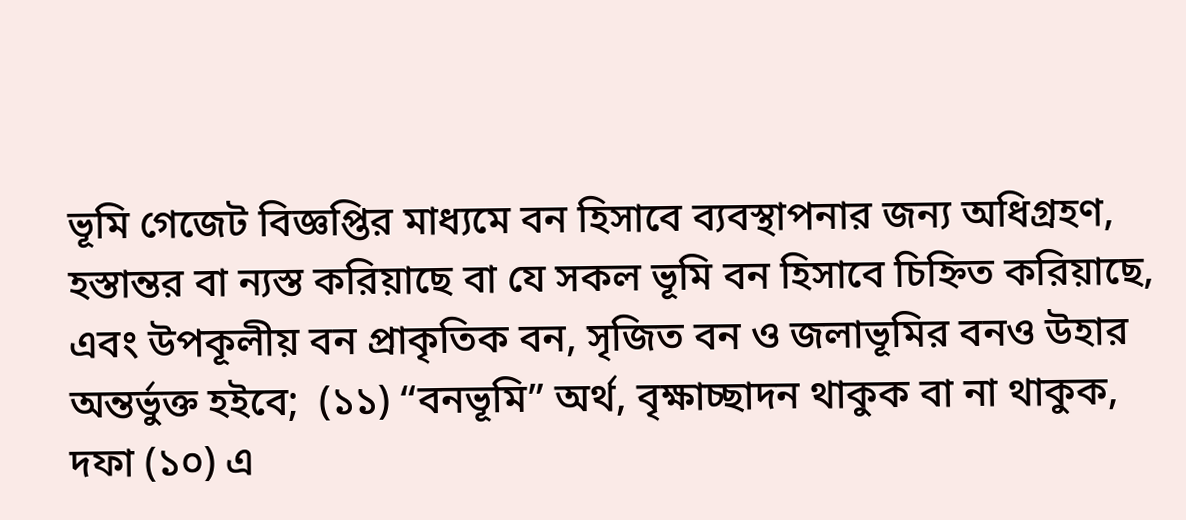ভূমি গেজেট বিজ্ঞপ্তির মাধ্যমে বন হিসাবে ব্যবস্থাপনার জন্য অধিগ্রহণ, হস্তান্তর বা ন্যস্ত করিয়াছে বা যে সকল ভূমি বন হিসাবে চিহ্নিত করিয়াছে, এবং উপকূলীয় বন প্রাকৃতিক বন, সৃজিত বন ও জলাভূমির বনও উহার অন্তর্ভুক্ত হইবে;  (১১) “বনভূমি” অর্থ, বৃক্ষাচ্ছাদন থাকুক বা না থাকুক, দফা (১০) এ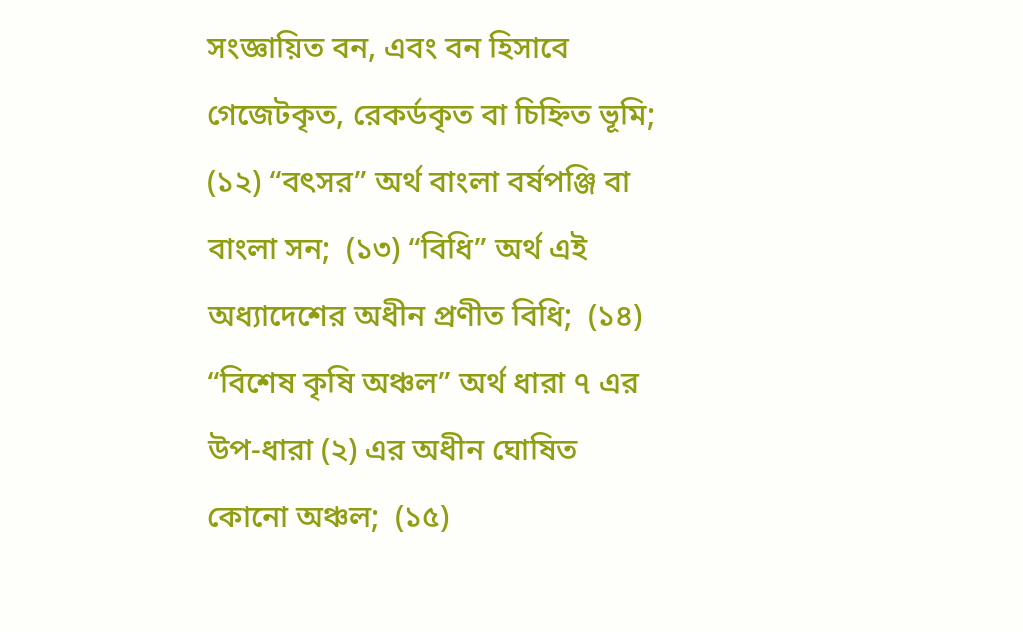সংজ্ঞায়িত বন, এবং বন হিসাবে গেজেটকৃত, রেকর্ডকৃত বা চিহ্নিত ভূমি;  (১২) “বৎসর” অর্থ বাংলা বর্ষপঞ্জি বা বাংলা সন;  (১৩) “বিধি” অর্থ এই অধ্যাদেশের অধীন প্রণীত বিধি;  (১৪) “বিশেষ কৃষি অঞ্চল” অর্থ ধারা ৭ এর উপ-ধারা (২) এর অধীন ঘোষিত কোনো অঞ্চল;  (১৫)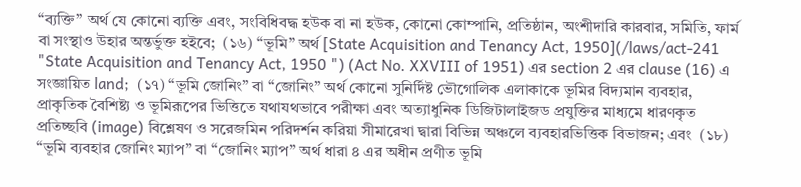“ব্যক্তি” অর্থ যে কোনো ব্যক্তি এবং, সংবিধিবদ্ধ হউক বা না হউক, কোনো কোম্পানি, প্রতিষ্ঠান, অংশীদারি কারবার, সমিতি, ফার্ম বা সংস্থাও উহার অন্তর্ভুক্ত হইবে;  (১৬) “ভূমি” অর্থ [State Acquisition and Tenancy Act, 1950](/laws/act-241 "State Acquisition and Tenancy Act, 1950 ") (Act No. XXVIII of 1951) এর section 2 এর clause (16) এ সংজ্ঞায়িত land;  (১৭) “ভূমি জোনিং” বা “জোনিং” অর্থ কোনো সুনির্দিষ্ট ভৌগোলিক এলাকাকে ভূমির বিদ্যমান ব্যবহার, প্রাকৃতিক বৈশিষ্ট্য ও ভূমিরূপের ভিত্তিতে যথাযথভাবে পরীক্ষা এবং অত্যাধুনিক ডিজিটালাইজড প্রযুক্তির মাধ্যমে ধারণকৃত প্রতিচ্ছবি (image) বিশ্লেষণ ও সরেজমিন পরিদর্শন করিয়া সীমারেখা দ্বারা বিভিন্ন অঞ্চলে ব্যবহারভিত্তিক বিভাজন; এবং  (১৮) “ভূমি ব্যবহার জোনিং ম্যাপ” বা “জোনিং ম্যাপ” অর্থ ধারা ৪ এর অধীন প্রণীত ভূমি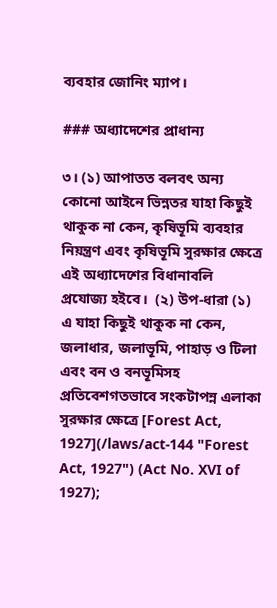ব্যবহার জোনিং ম্যাপ।

### অধ্যাদেশের প্রাধান্য

৩। (১) আপাতত বলবৎ অন্য কোনো আইনে ভিন্নতর যাহা কিছুই থাকুক না কেন, কৃষিভূমি ব্যবহার নিয়ন্ত্রণ এবং কৃষিভূমি সুরক্ষার ক্ষেত্রে এই অধ্যাদেশের বিধানাবলি প্রযোজ্য হইবে।  (২) উপ-ধারা (১) এ যাহা কিছুই থাকুক না কেন, জলাধার, জলাভূমি, পাহাড় ও টিলা এবং বন ও বনভূমিসহ প্রতিবেশগতভাবে সংকটাপন্ন এলাকা সুরক্ষার ক্ষেত্রে [Forest Act, 1927](/laws/act-144 "Forest Act, 1927") (Act No. XVI of 1927);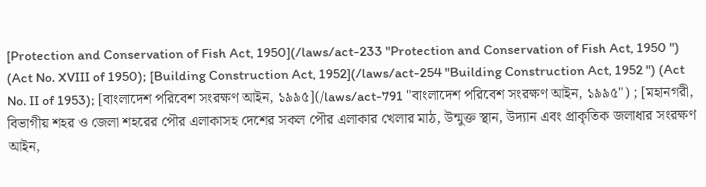[Protection and Conservation of Fish Act, 1950](/laws/act-233 "Protection and Conservation of Fish Act, 1950 ") (Act No. XVIII of 1950); [Building Construction Act, 1952](/laws/act-254 "Building Construction Act, 1952 ") (Act No. II of 1953); [বাংলাদেশ পরিবেশ সংরক্ষণ আইন, ১৯৯৫](/laws/act-791 "বাংলাদেশ পরিবেশ সংরক্ষণ আইন, ১৯৯৫") ; [মহানগরী, বিভাগীয় শহর ও জেলা শহরের পৌর এলাকাসহ দেশের সকল পৌর এলাকার খেলার মাঠ, উন্মুক্ত স্থান, উদ্যান এবং প্রাকৃতিক জলাধার সংরক্ষণ আইন,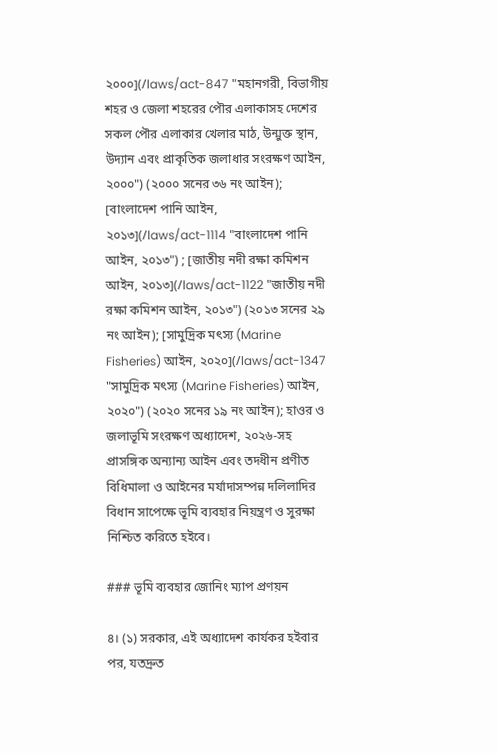২০০০](/laws/act-847 "মহানগরী, বিভাগীয় শহর ও জেলা শহরের পৌর এলাকাসহ দেশের সকল পৌর এলাকার খেলার মাঠ, উন্মুক্ত স্থান, উদ্যান এবং প্রাকৃতিক জলাধার সংরক্ষণ আইন, ২০০০") (২০০০ সনের ৩৬ নং আইন); [বাংলাদেশ পানি আইন, ২০১৩](/laws/act-1114 "বাংলাদেশ পানি আইন, ২০১৩") ; [জাতীয় নদী রক্ষা কমিশন আইন, ২০১৩](/laws/act-1122 "জাতীয় নদী রক্ষা কমিশন আইন, ২০১৩") (২০১৩ সনের ২৯ নং আইন); [সামুদ্রিক মৎস্য (Marine Fisheries) আইন, ২০২০](/laws/act-1347 "সামুদ্রিক মৎস্য (Marine Fisheries) আইন, ২০২০") (২০২০ সনের ১৯ নং আইন); হাওর ও জলাভূমি সংরক্ষণ অধ্যাদেশ, ২০২৬-সহ প্রাসঙ্গিক অন্যান্য আইন এবং তদধীন প্রণীত বিধিমালা ও আইনের মর্যাদাসম্পন্ন দলিলাদির বিধান সাপেক্ষে ভূমি ব্যবহার নিয়ন্ত্রণ ও সুরক্ষা নিশ্চিত করিতে হইবে।

### ভূমি ব্যবহার জোনিং ম্যাপ প্রণয়ন

৪। (১) সরকার, এই অধ্যাদেশ কার্যকর হইবার পর, যতদ্রুত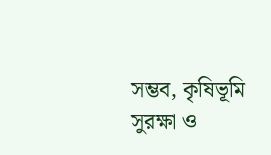সম্ভব, কৃষিভূমি সুরক্ষা ও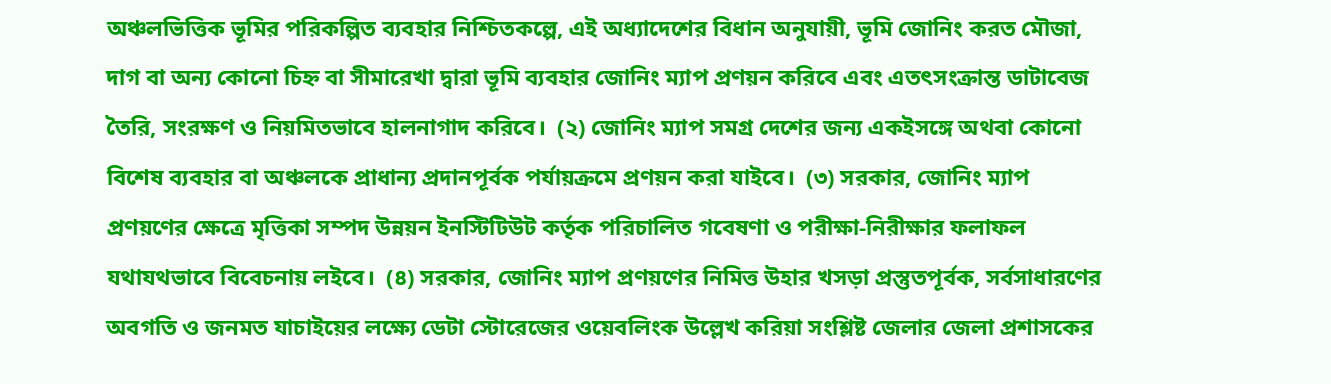অঞ্চলভিত্তিক ভূমির পরিকল্পিত ব্যবহার নিশ্চিতকল্পে, এই অধ্যাদেশের বিধান অনুযায়ী, ভূমি জোনিং করত মৌজা, দাগ বা অন্য কোনো চিহ্ন বা সীমারেখা দ্বারা ভূমি ব্যবহার জোনিং ম্যাপ প্রণয়ন করিবে এবং এতৎসংক্রান্ত ডাটাবেজ তৈরি, সংরক্ষণ ও নিয়মিতভাবে হালনাগাদ করিবে।  (২) জোনিং ম্যাপ সমগ্র দেশের জন্য একইসঙ্গে অথবা কোনো বিশেষ ব্যবহার বা অঞ্চলকে প্রাধান্য প্রদানপূর্বক পর্যায়ক্রমে প্রণয়ন করা যাইবে।  (৩) সরকার, জোনিং ম্যাপ প্রণয়ণের ক্ষেত্রে মৃত্তিকা সম্পদ উন্নয়ন ইনস্টিটিউট কর্তৃক পরিচালিত গবেষণা ও পরীক্ষা-নিরীক্ষার ফলাফল যথাযথভাবে বিবেচনায় লইবে।  (৪) সরকার, জোনিং ম্যাপ প্রণয়ণের নিমিত্ত উহার খসড়া প্রস্তুতপূর্বক, সর্বসাধারণের অবগতি ও জনমত যাচাইয়ের লক্ষ্যে ডেটা স্টোরেজের ওয়েবলিংক উল্লেখ করিয়া সংশ্লিষ্ট জেলার জেলা প্রশাসকের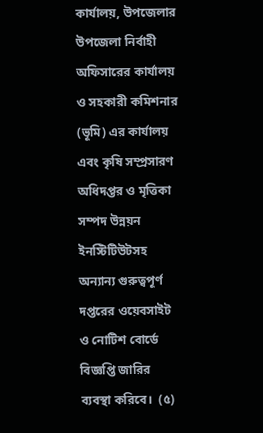কার্যালয়, উপজেলার উপজেলা নির্বাহী অফিসারের কার্যালয় ও সহকারী কমিশনার (ভূমি) এর কার্যালয় এবং কৃষি সম্প্রসারণ অধিদপ্তর ও মৃত্তিকা সম্পদ উন্নয়ন ইনস্টিটিউটসহ অন্যান্য গুরুত্বপূর্ণ দপ্তরের ওয়েবসাইট ও নোটিশ বোর্ডে বিজ্ঞপ্তি জারির ব্যবস্থা করিবে।  (৫)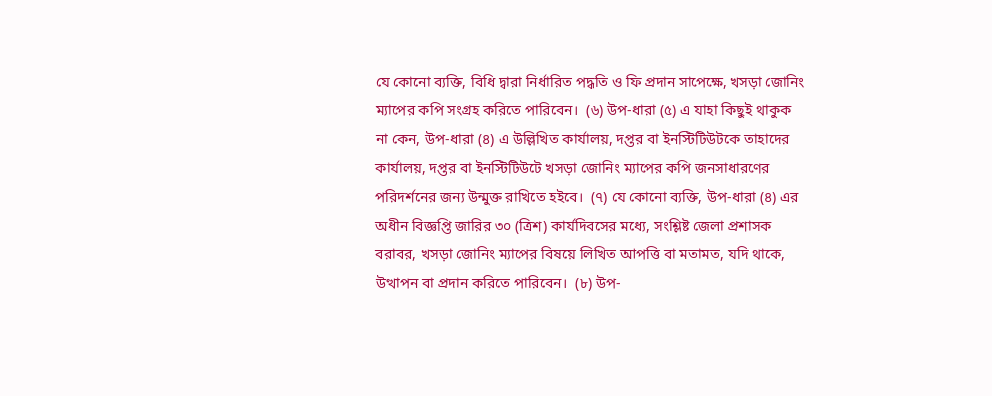যে কোনো ব্যক্তি, বিধি দ্বারা নির্ধারিত পদ্ধতি ও ফি প্রদান সাপেক্ষে, খসড়া জোনিং ম্যাপের কপি সংগ্রহ করিতে পারিবেন।  (৬) উপ-ধারা (৫) এ যাহা কিছুই থাকুক না কেন, উপ-ধারা (৪) এ উল্লিখিত কার্যালয়, দপ্তর বা ইনস্টিটিউটকে তাহাদের কার্যালয়, দপ্তর বা ইনস্টিটিউটে খসড়া জোনিং ম্যাপের কপি জনসাধারণের পরিদর্শনের জন্য উন্মুক্ত রাখিতে হইবে।  (৭) যে কোনো ব্যক্তি, উপ-ধারা (৪) এর অধীন বিজ্ঞপ্তি জারির ৩০ (ত্রিশ) কার্যদিবসের মধ্যে, সংশ্লিষ্ট জেলা প্রশাসক বরাবর, খসড়া জোনিং ম্যাপের বিষয়ে লিখিত আপত্তি বা মতামত, যদি থাকে, উত্থাপন বা প্রদান করিতে পারিবেন।  (৮) উপ-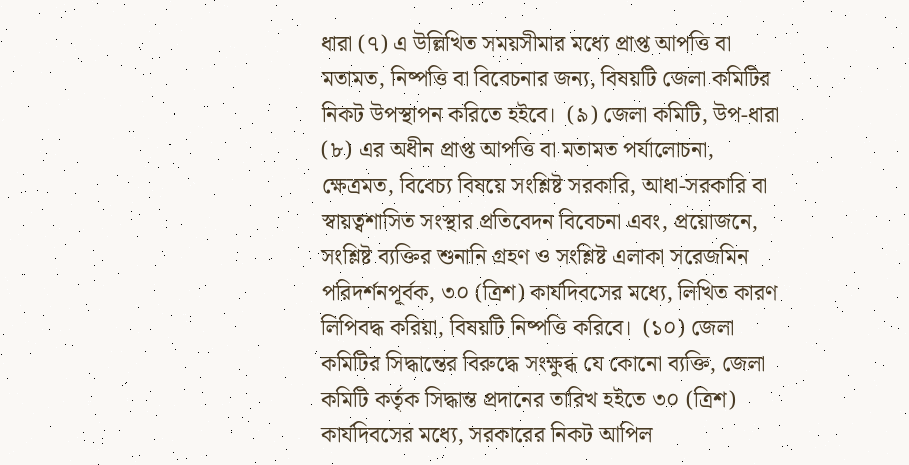ধারা (৭) এ উল্লিখিত সময়সীমার মধ্যে প্রাপ্ত আপত্তি বা মতামত, নিষ্পত্তি বা বিবেচনার জন্য, বিষয়টি জেলা কমিটির নিকট উপস্থাপন করিতে হইবে।  (৯) জেলা কমিটি, উপ-ধারা (৮) এর অধীন প্রাপ্ত আপত্তি বা মতামত পর্যালোচনা, ক্ষেত্রমত, বিবেচ্য বিষয়ে সংশ্লিষ্ট সরকারি, আধা-সরকারি বা স্বায়ত্বশাসিত সংস্থার প্রতিবেদন বিবেচনা এবং, প্রয়োজনে, সংশ্লিষ্ট ব্যক্তির শুনানি গ্রহণ ও সংশ্লিষ্ট এলাকা সরেজমিন পরিদর্শনপূর্বক, ৩০ (ত্রিশ) কার্যদিবসের মধ্যে, লিখিত কারণ লিপিবদ্ধ করিয়া, বিষয়টি নিষ্পত্তি করিবে।  (১০) জেলা কমিটির সিদ্ধান্তের বিরুদ্ধে সংক্ষুব্ধ যে কোনো ব্যক্তি, জেলা কমিটি কর্তৃক সিদ্ধান্ত প্রদানের তারিখ হইতে ৩০ (ত্রিশ) কার্যদিবসের মধ্যে, সরকারের নিকট আপিল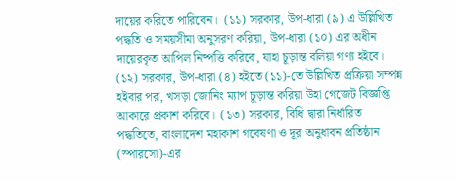দায়ের করিতে পারিবেন।  (১১) সরকার, উপ-ধারা (৯) এ উল্লিখিত পদ্ধতি ও সময়সীমা অনুসরণ করিয়া, উপ-ধারা (১০) এর অধীন দায়েরকৃত আপিল নিষ্পত্তি করিবে, যাহা চূড়ান্ত বলিয়া গণ্য হইবে।  (১২) সরকার, উপ-ধারা (৪) হইতে (১১)-তে উল্লিখিত প্রক্রিয়া সম্পন্ন হইবার পর, খসড়া জোনিং ম্যাপ চূড়ান্ত করিয়া উহা গেজেট বিজ্ঞপ্তি আকারে প্রকাশ করিবে।  (১৩) সরকার, বিধি দ্বারা নির্ধারিত পদ্ধতিতে, বাংলাদেশ মহাকাশ গবেষণা ও দূর অনুধাবন প্রতিষ্ঠান (স্পারসো)-এর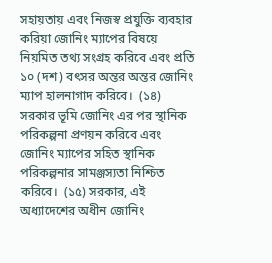সহায়তায় এবং নিজস্ব প্রযুক্তি ব্যবহার করিয়া জোনিং ম্যাপের বিষয়ে নিয়মিত তথ্য সংগ্রহ করিবে এবং প্রতি ১০ (দশ) বৎসর অন্তর অন্তর জোনিং ম্যাপ হালনাগাদ করিবে।  (১৪) সরকার ভূমি জোনিং এর পর স্থানিক পরিকল্পনা প্রণয়ন করিবে এবং জোনিং ম্যাপের সহিত স্থানিক পরিকল্পনার সামঞ্জস্যতা নিশ্চিত করিবে।  (১৫) সরকার, এই অধ্যাদেশের অধীন জোনিং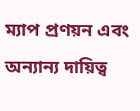ম্যাপ প্রণয়ন এবং অন্যান্য দায়িত্ব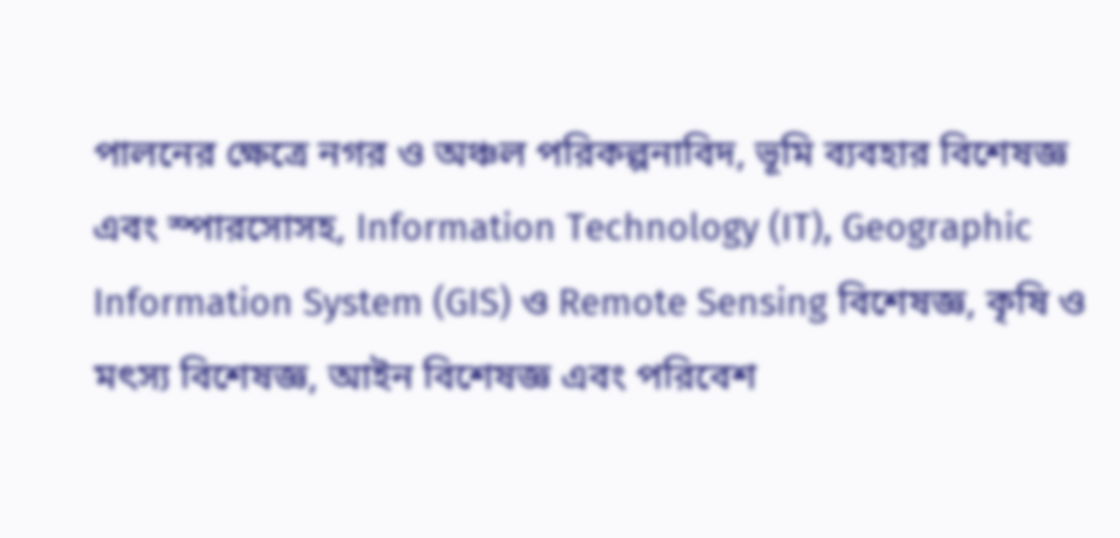পালনের ক্ষেত্রে নগর ও অঞ্চল পরিকল্পনাবিদ, ভূমি ব্যবহার বিশেষজ্ঞ এবং স্পারসোসহ, Information Technology (IT), Geographic Information System (GIS) ও Remote Sensing বিশেষজ্ঞ, কৃষি ও মৎস্য বিশেষজ্ঞ, আইন বিশেষজ্ঞ এবং পরিবেশ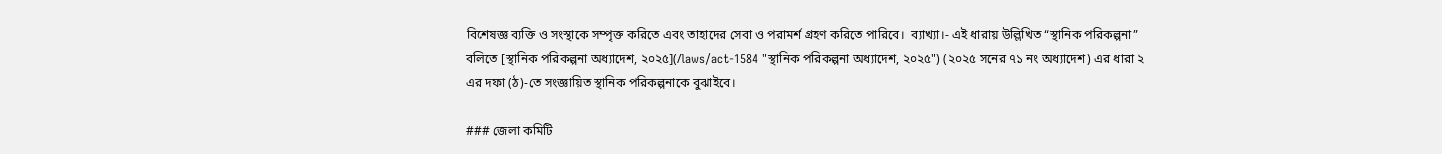বিশেষজ্ঞ ব্যক্তি ও সংস্থাকে সম্পৃক্ত করিতে এবং তাহাদের সেবা ও পরামর্শ গ্রহণ করিতে পারিবে।  ব্যাখ্যা।- এই ধারায় উল্লিখিত “স্থানিক পরিকল্পনা” বলিতে [স্থানিক পরিকল্পনা অধ্যাদেশ, ২০২৫](/laws/act-1584 "স্থানিক পরিকল্পনা অধ্যাদেশ, ২০২৫") (২০২৫ সনের ৭১ নং অধ্যাদেশ) এর ধারা ২ এর দফা (ঠ)-তে সংজ্ঞায়িত স্থানিক পরিকল্পনাকে বুঝাইবে।

### জেলা কমিটি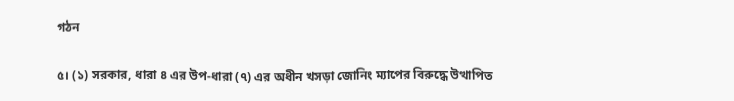গঠন

৫। (১) সরকার, ধারা ৪ এর উপ-ধারা (৭) এর অধীন খসড়া জোনিং ম্যাপের বিরুদ্ধে উত্থাপিত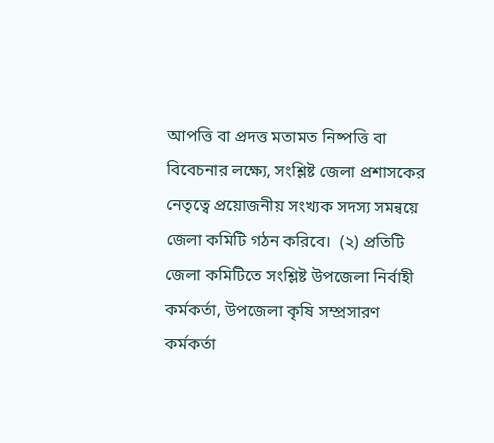আপত্তি বা প্রদত্ত মতামত নিষ্পত্তি বা বিবেচনার লক্ষ্যে, সংশ্লিষ্ট জেলা প্রশাসকের নেতৃত্বে প্রয়োজনীয় সংখ্যক সদস্য সমন্বয়ে জেলা কমিটি গঠন করিবে।  (২) প্রতিটি জেলা কমিটিতে সংশ্লিষ্ট উপজেলা নির্বাহী কর্মকর্তা, উপজেলা কৃষি সম্প্রসারণ কর্মকর্তা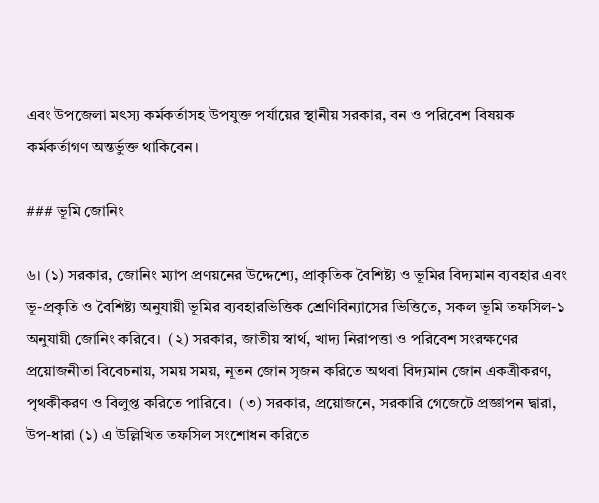এবং উপজেলা মৎস্য কর্মকর্তাসহ উপযুক্ত পর্যায়ের স্থানীয় সরকার, বন ও পরিবেশ বিষয়ক কর্মকর্তাগণ অন্তর্ভুক্ত থাকিবেন।

### ভূমি জোনিং

৬। (১) সরকার, জোনিং ম্যাপ প্রণয়নের উদ্দেশ্যে, প্রাকৃতিক বৈশিষ্ট্য ও ভূমির বিদ্যমান ব্যবহার এবং ভূ-প্রকৃতি ও বৈশিষ্ট্য অনুযায়ী ভূমির ব্যবহারভিত্তিক শ্রেণিবিন্যাসের ভিত্তিতে, সকল ভূমি তফসিল-১ অনুযায়ী জোনিং করিবে।  (২) সরকার, জাতীয় স্বার্থ, খাদ্য নিরাপত্তা ও পরিবেশ সংরক্ষণের প্রয়োজনীতা বিবেচনায়, সময় সময়, নূতন জোন সৃজন করিতে অথবা বিদ্যমান জোন একত্রীকরণ, পৃথকীকরণ ও বিলুপ্ত করিতে পারিবে।  (৩) সরকার, প্রয়োজনে, সরকারি গেজেটে প্রজ্ঞাপন দ্বারা, উপ-ধারা (১) এ উল্লিখিত তফসিল সংশোধন করিতে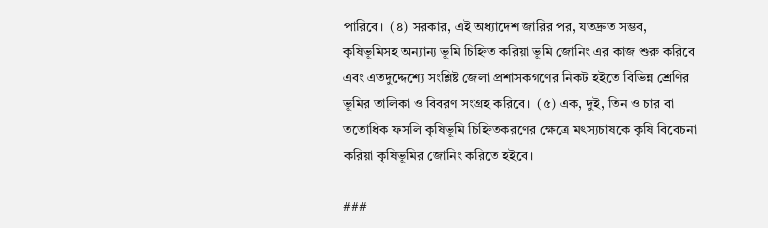পারিবে।  (৪) সরকার, এই অধ্যাদেশ জারির পর, যতদ্রুত সম্ভব, কৃষিভূমিসহ অন্যান্য ভূমি চিহ্নিত করিয়া ভূমি জোনিং এর কাজ শুরু করিবে এবং এতদুদ্দেশ্যে সংশ্লিষ্ট জেলা প্রশাসকগণের নিকট হইতে বিভিন্ন শ্রেণির ভূমির তালিকা ও বিবরণ সংগ্রহ করিবে।  (৫) এক, দুই, তিন ও চার বা ততোধিক ফসলি কৃষিভূমি চিহ্নিতকরণের ক্ষেত্রে মৎস্যচাষকে কৃষি বিবেচনা করিয়া কৃষিভূমির জোনিং করিতে হইবে।

###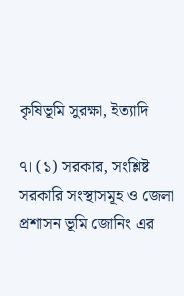কৃষিভূমি সুরক্ষা, ইত্যাদি

৭। (১) সরকার, সংশ্লিষ্ট সরকারি সংস্থাসমূহ ও জেলা প্রশাসন ভূমি জোনিং এর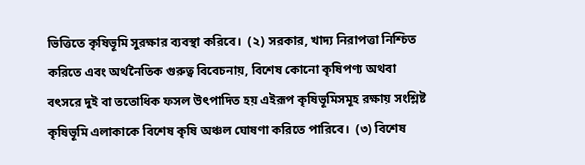ভিত্তিতে কৃষিভূমি সুরক্ষার ব্যবস্থা করিবে।  (২) সরকার, খাদ্য নিরাপত্তা নিশ্চিত করিতে এবং অর্থনৈতিক গুরুত্ব বিবেচনায়, বিশেষ কোনো কৃষিপণ্য অথবা বৎসরে দুই বা ততোধিক ফসল উৎপাদিত হয় এইরূপ কৃষিভূমিসমূহ রক্ষায় সংশ্লিষ্ট কৃষিভূমি এলাকাকে বিশেষ কৃষি অঞ্চল ঘোষণা করিতে পারিবে।  (৩) বিশেষ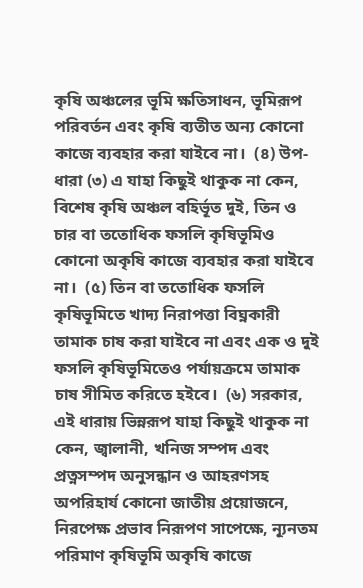কৃষি অঞ্চলের ভূমি ক্ষতিসাধন, ভূমিরূপ পরিবর্তন এবং কৃষি ব্যতীত অন্য কোনো কাজে ব্যবহার করা যাইবে না।  (৪) উপ-ধারা (৩) এ যাহা কিছুই থাকুক না কেন, বিশেষ কৃষি অঞ্চল বহির্ভূত দুই, তিন ও চার বা ততোধিক ফসলি কৃষিভূমিও কোনো অকৃষি কাজে ব্যবহার করা যাইবে না।  (৫) তিন বা ততোধিক ফসলি কৃষিভূমিতে খাদ্য নিরাপত্তা বিঘ্নকারী তামাক চাষ করা যাইবে না এবং এক ও দুই ফসলি কৃষিভূমিতেও পর্যায়ক্রমে তামাক চাষ সীমিত করিতে হইবে।  (৬) সরকার, এই ধারায় ভিন্নরূপ যাহা কিছুই থাকুক না কেন, জ্বালানী, খনিজ সম্পদ এবং প্রত্নসম্পদ অনুসন্ধান ও আহরণসহ অপরিহার্য কোনো জাতীয় প্রয়োজনে, নিরপেক্ষ প্রভাব নিরূপণ সাপেক্ষে, ন্যূনতম পরিমাণ কৃষিভূমি অকৃষি কাজে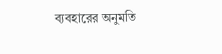ব্যবহারের অনুমতি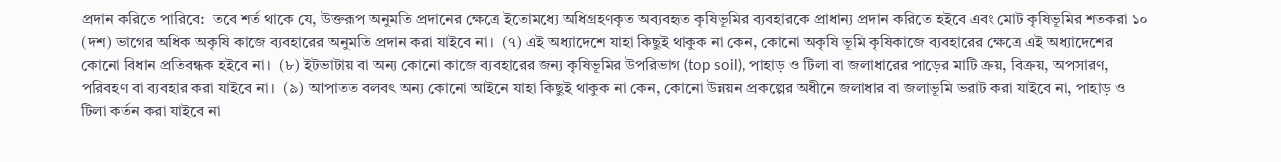প্রদান করিতে পারিবে:  তবে শর্ত থাকে যে, উক্তরূপ অনুমতি প্রদানের ক্ষেত্রে ইতোমধ্যে অধিগ্রহণকৃত অব্যবহৃত কৃষিভূমির ব্যবহারকে প্রাধান্য প্রদান করিতে হইবে এবং মোট কৃষিভূমির শতকরা ১০ (দশ) ভাগের অধিক অকৃষি কাজে ব্যবহারের অনুমতি প্রদান করা যাইবে না।  (৭) এই অধ্যাদেশে যাহা কিছুই থাকুক না কেন, কোনো অকৃষি ভূমি কৃষিকাজে ব্যবহারের ক্ষেত্রে এই অধ্যাদেশের কোনো বিধান প্রতিবন্ধক হইবে না।  (৮) ইটভাটায় বা অন্য কোনো কাজে ব্যবহারের জন্য কৃষিভূমির উপরিভাগ (top soil), পাহাড় ও টিলা বা জলাধারের পাড়ের মাটি ক্রয়, বিক্রয়, অপসারণ, পরিবহণ বা ব্যবহার করা যাইবে না।  (৯) আপাতত বলবৎ অন্য কোনো আইনে যাহা কিছুই থাকুক না কেন, কোনো উন্নয়ন প্রকল্পের অধীনে জলাধার বা জলাভূমি ভরাট করা যাইবে না, পাহাড় ও টিলা কর্তন করা যাইবে না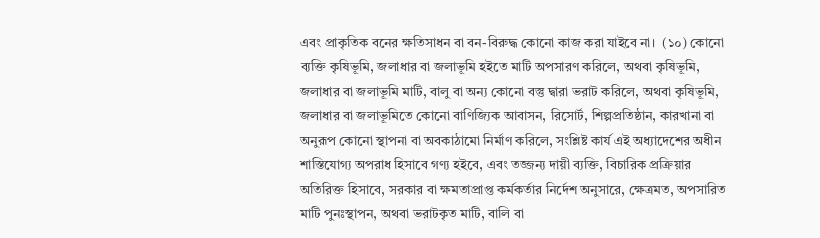এবং প্রাকৃতিক বনের ক্ষতিসাধন বা বন-বিরুদ্ধ কোনো কাজ করা যাইবে না।  (১০) কোনো ব্যক্তি কৃষিভূমি, জলাধার বা জলাভূমি হইতে মাটি অপসারণ করিলে, অথবা কৃষিভূমি, জলাধার বা জলাভূমি মাটি, বালু বা অন্য কোনো বস্তু দ্বারা ভরাট করিলে, অথবা কৃষিভূমি, জলাধার বা জলাভূমিতে কোনো বাণিজ্যিক আবাসন, রিসোর্ট, শিল্পপ্রতিষ্ঠান, কারখানা বা অনুরূপ কোনো স্থাপনা বা অবকাঠামো নির্মাণ করিলে, সংশ্লিষ্ট কার্য এই অধ্যাদেশের অধীন শাস্তিযোগ্য অপরাধ হিসাবে গণ্য হইবে, এবং তজ্জন্য দায়ী ব্যক্তি, বিচারিক প্রক্রিয়ার অতিরিক্ত হিসাবে, সরকার বা ক্ষমতাপ্রাপ্ত কর্মকর্তার নির্দেশ অনুসারে, ক্ষেত্রমত, অপসারিত মাটি পুনঃস্থাপন, অথবা ভরাটকৃত মাটি, বালি বা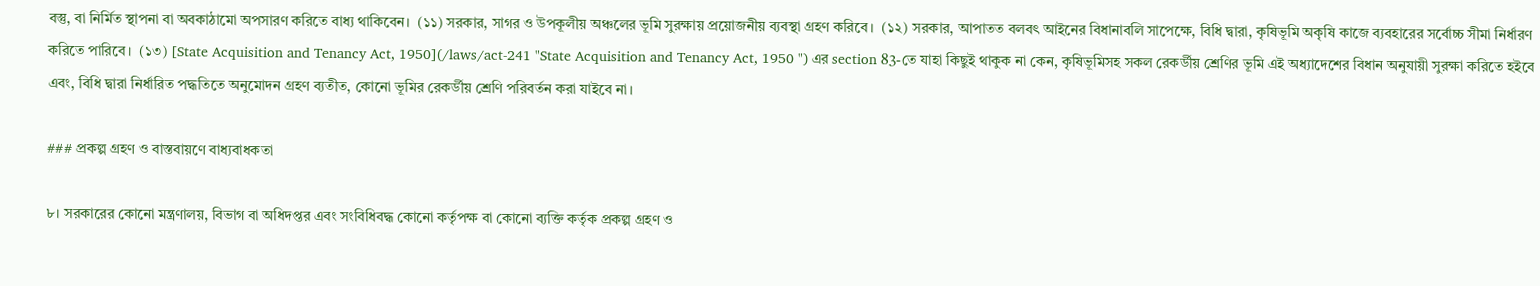বস্তু, বা নির্মিত স্থাপনা বা অবকাঠামো অপসারণ করিতে বাধ্য থাকিবেন।  (১১) সরকার, সাগর ও উপকূলীয় অঞ্চলের ভূমি সুরক্ষায় প্রয়োজনীয় ব্যবস্থা গ্রহণ করিবে।  (১২) সরকার, আপাতত বলবৎ আইনের বিধানাবলি সাপেক্ষে, বিধি দ্বারা, কৃষিভূমি অকৃষি কাজে ব্যবহারের সর্বোচ্চ সীমা নির্ধারণ করিতে পারিবে।  (১৩) [State Acquisition and Tenancy Act, 1950](/laws/act-241 "State Acquisition and Tenancy Act, 1950 ") এর section 83-তে যাহা কিছুই থাকুক না কেন, কৃষিভূমিসহ সকল রেকর্ডীয় শ্রেণির ভূমি এই অধ্যাদেশের বিধান অনুযায়ী সুরক্ষা করিতে হইবে এবং, বিধি দ্বারা নির্ধারিত পদ্ধতিতে অনুমোদন গ্রহণ ব্যতীত, কোনো ভূমির রেকর্ডীয় শ্রেণি পরিবর্তন করা যাইবে না।

### প্রকল্প গ্রহণ ও বাস্তবায়ণে বাধ্যবাধকতা

৮। সরকারের কোনো মন্ত্রণালয়, বিভাগ বা অধিদপ্তর এবং সংবিধিবদ্ধ কোনো কর্তৃপক্ষ বা কোনো ব্যক্তি কর্তৃক প্রকল্প গ্রহণ ও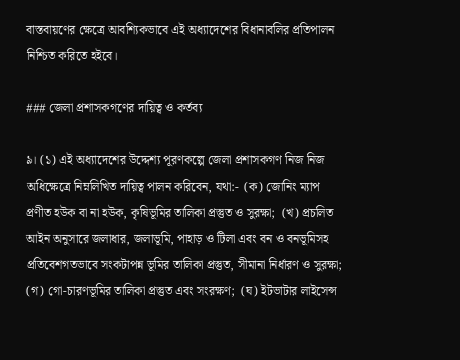বাস্তবায়ণের ক্ষেত্রে আবশ্যিকভাবে এই অধ্যাদেশের বিধানাবলির প্রতিপালন নিশ্চিত করিতে হইবে।

### জেলা প্রশাসকগণের দায়িত্ব ও কর্তব্য

৯। (১) এই অধ্যাদেশের উদ্দেশ্য পূরণকল্পে জেলা প্রশাসকগণ নিজ নিজ অধিক্ষেত্রে নিম্নলিখিত দায়িত্ব পালন করিবেন, যথা:-  (ক) জোনিং ম্যাপ প্রণীত হউক বা না হউক, কৃষিভূমির তালিকা প্রস্তুত ও সুরক্ষা;  (খ) প্রচলিত আইন অনুসারে জলাধার, জলাভূমি, পাহাড় ও টিলা এবং বন ও বনভূমিসহ প্রতিবেশগতভাবে সংকটাপন্ন ভূমির তালিকা প্রস্তুত, সীমানা নির্ধারণ ও সুরক্ষা;  (গ) গো-চারণভূমির তালিকা প্রস্তুত এবং সংরক্ষণ;  (ঘ) ইটভাটার লাইসেন্স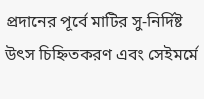প্রদানের পূর্বে মাটির সু-নির্দিষ্ট উৎস চিহ্নিতকরণ এবং সেইমর্মে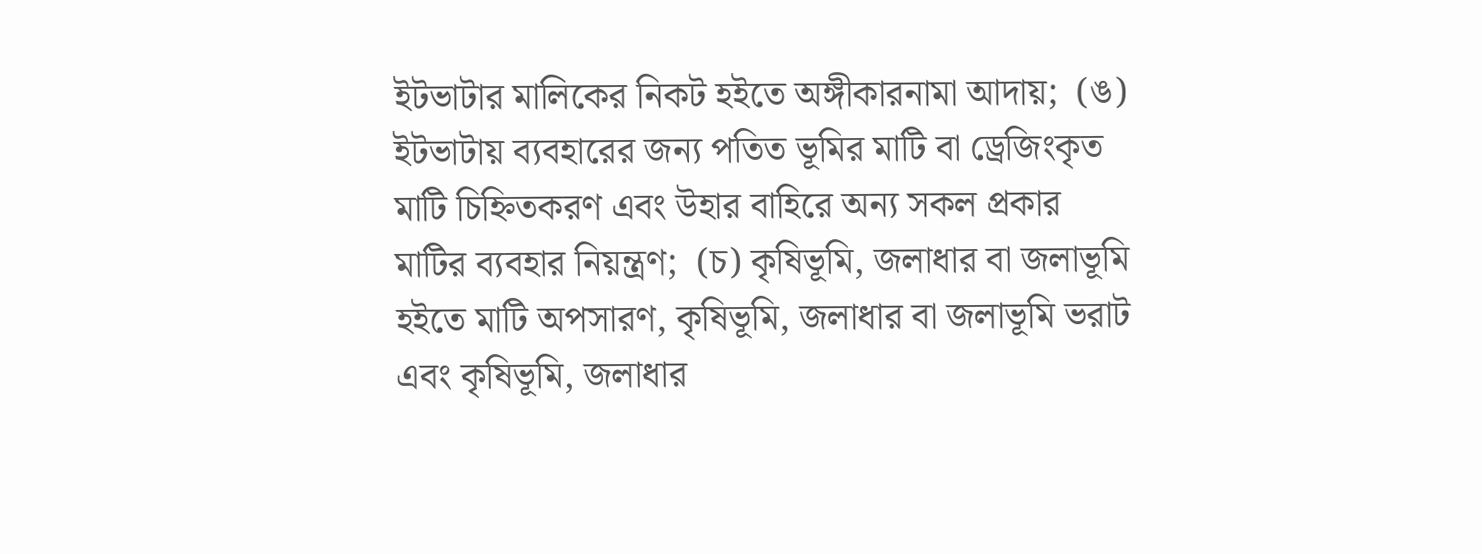ইটভাটার মালিকের নিকট হইতে অঙ্গীকারনামা আদায়;  (ঙ) ইটভাটায় ব্যবহারের জন্য পতিত ভূমির মাটি বা ড্রেজিংকৃত মাটি চিহ্নিতকরণ এবং উহার বাহিরে অন্য সকল প্রকার মাটির ব্যবহার নিয়ন্ত্রণ;  (চ) কৃষিভূমি, জলাধার বা জলাভূমি হইতে মাটি অপসারণ, কৃষিভূমি, জলাধার বা জলাভূমি ভরাট এবং কৃষিভূমি, জলাধার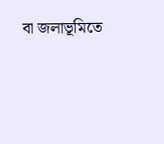বা জলাভূমিতে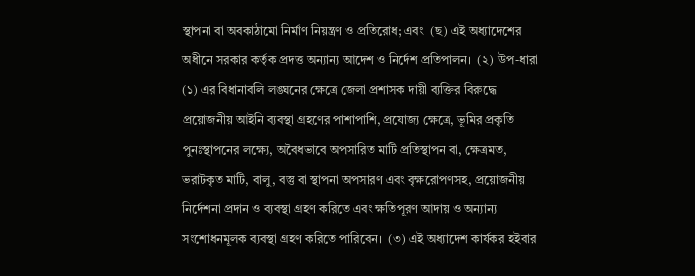স্থাপনা বা অবকাঠামো নির্মাণ নিয়ন্ত্রণ ও প্রতিরোধ; এবং  (ছ) এই অধ্যাদেশের অধীনে সরকার কর্তৃক প্রদত্ত অন্যান্য আদেশ ও নির্দেশ প্রতিপালন।  (২) উপ-ধারা (১) এর বিধানাবলি লঙ্ঘনের ক্ষেত্রে জেলা প্রশাসক দায়ী ব্যক্তির বিরুদ্ধে প্রয়োজনীয় আইনি ব্যবস্থা গ্রহণের পাশাপাশি, প্রযোজ্য ক্ষেত্রে, ভূমির প্রকৃতি পুনঃস্থাপনের লক্ষ্যে, অবৈধভাবে অপসারিত মাটি প্রতিস্থাপন বা, ক্ষেত্রমত, ভরাটকৃত মাটি, বালু, বস্তু বা স্থাপনা অপসারণ এবং বৃক্ষরোপণসহ, প্রয়োজনীয় নির্দেশনা প্রদান ও ব্যবস্থা গ্রহণ করিতে এবং ক্ষতিপূরণ আদায় ও অন্যান্য সংশোধনমূলক ব্যবস্থা গ্রহণ করিতে পারিবেন।  (৩) এই অধ্যাদেশ কার্যকর হইবার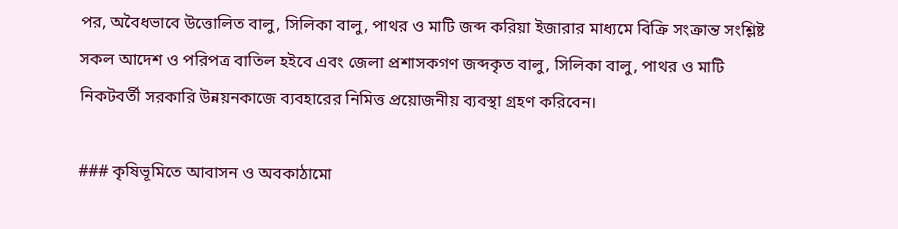পর, অবৈধভাবে উত্তোলিত বালু, সিলিকা বালু, পাথর ও মাটি জব্দ করিয়া ইজারার মাধ্যমে বিক্রি সংক্রান্ত সংশ্লিষ্ট সকল আদেশ ও পরিপত্র বাতিল হইবে এবং জেলা প্রশাসকগণ জব্দকৃত বালু, সিলিকা বালু, পাথর ও মাটি নিকটবর্তী সরকারি উন্নয়নকাজে ব্যবহারের নিমিত্ত প্রয়োজনীয় ব্যবস্থা গ্রহণ করিবেন।

### কৃষিভূমিতে আবাসন ও অবকাঠামো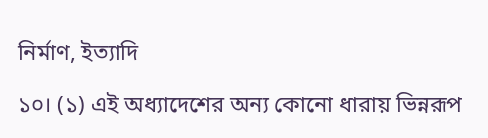নির্মাণ, ইত্যাদি

১০। (১) এই অধ্যাদেশের অন্য কোনো ধারায় ভিন্নরূপ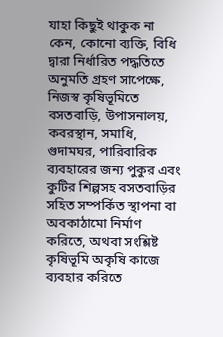যাহা কিছুই থাকুক না কেন, কোনো ব্যক্তি, বিধি দ্বারা নির্ধারিত পদ্ধতিতে অনুমতি গ্রহণ সাপেক্ষে, নিজস্ব কৃষিভূমিতে বসতবাড়ি, উপাসনালয়, কবরস্থান, সমাধি, গুদামঘর, পারিবারিক ব্যবহারের জন্য পুকুর এবং কুটির শিল্পসহ বসতবাড়ির সহিত সম্পর্কিত স্থাপনা বা অবকাঠামো নির্মাণ করিতে, অথবা সংশ্লিষ্ট কৃষিভূমি অকৃষি কাজে ব্যবহার করিতে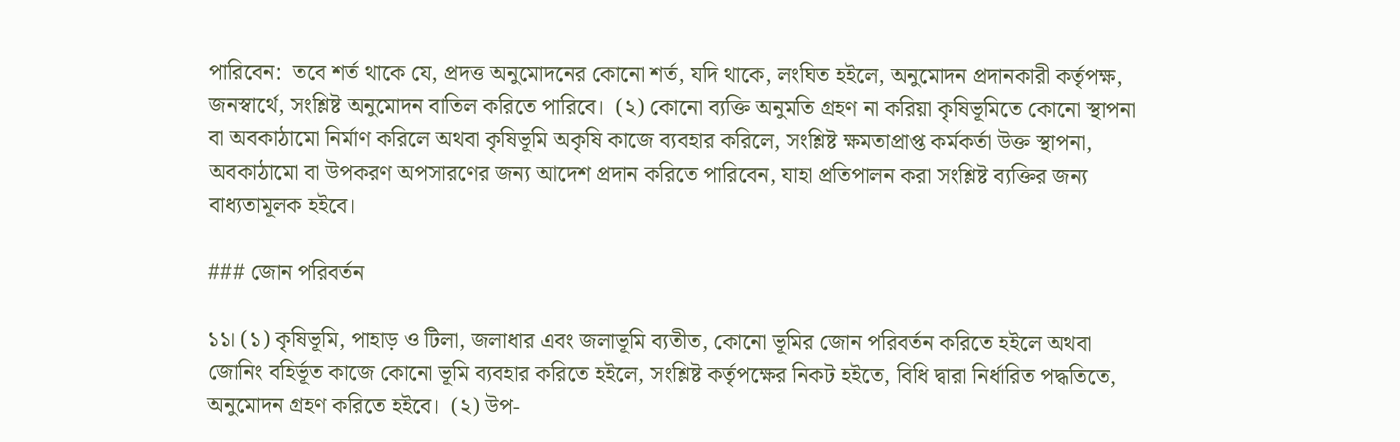পারিবেন:  তবে শর্ত থাকে যে, প্রদত্ত অনুমোদনের কোনো শর্ত, যদি থাকে, লংঘিত হইলে, অনুমোদন প্রদানকারী কর্তৃপক্ষ, জনস্বার্থে, সংশ্লিষ্ট অনুমোদন বাতিল করিতে পারিবে।  (২) কোনো ব্যক্তি অনুমতি গ্রহণ না করিয়া কৃষিভূমিতে কোনো স্থাপনা বা অবকাঠামো নির্মাণ করিলে অথবা কৃষিভূমি অকৃষি কাজে ব্যবহার করিলে, সংশ্লিষ্ট ক্ষমতাপ্রাপ্ত কর্মকর্তা উক্ত স্থাপনা, অবকাঠামো বা উপকরণ অপসারণের জন্য আদেশ প্রদান করিতে পারিবেন, যাহা প্রতিপালন করা সংশ্লিষ্ট ব্যক্তির জন্য বাধ্যতামূলক হইবে।

### জোন পরিবর্তন

১১। (১) কৃষিভূমি, পাহাড় ও টিলা, জলাধার এবং জলাভূমি ব্যতীত, কোনো ভূমির জোন পরিবর্তন করিতে হইলে অথবা জোনিং বহির্ভূত কাজে কোনো ভূমি ব্যবহার করিতে হইলে, সংশ্লিষ্ট কর্তৃপক্ষের নিকট হইতে, বিধি দ্বারা নির্ধারিত পদ্ধতিতে, অনুমোদন গ্রহণ করিতে হইবে।  (২) উপ-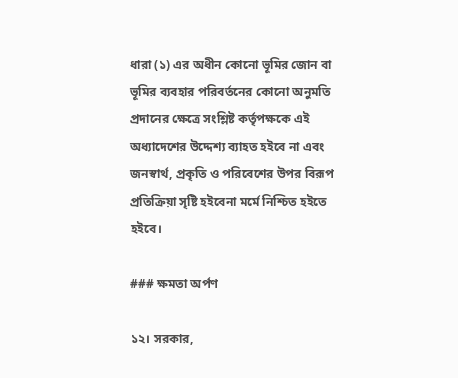ধারা (১) এর অধীন কোনো ভূমির জোন বা ভূমির ব্যবহার পরিবর্তনের কোনো অনুমতি প্রদানের ক্ষেত্রে সংশ্লিষ্ট কর্তৃপক্ষকে এই অধ্যাদেশের উদ্দেশ্য ব্যাহত হইবে না এবং জনস্বার্থ, প্রকৃতি ও পরিবেশের উপর বিরূপ প্রতিক্রিয়া সৃষ্টি হইবেনা মর্মে নিশ্চিত হইতে হইবে।

### ক্ষমতা অর্পণ

১২। সরকার,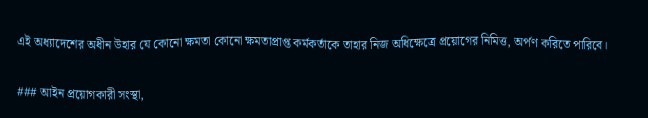এই অধ্যাদেশের অধীন উহার যে কোনো ক্ষমতা কোনো ক্ষমতাপ্রাপ্ত কর্মকর্তাকে তাহার নিজ অধিক্ষেত্রে প্রয়োগের নিমিত্ত, অর্পণ করিতে পারিবে।

### আইন প্রয়োগকারী সংস্থা,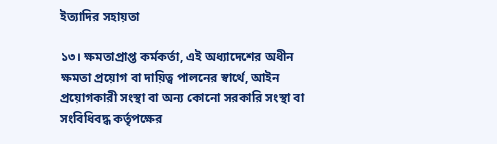ইত্যাদির সহায়তা

১৩। ক্ষমতাপ্রাপ্ত কর্মকর্তা, এই অধ্যাদেশের অধীন ক্ষমতা প্রয়োগ বা দায়িত্ব পালনের স্বার্থে, আইন প্রয়োগকারী সংস্থা বা অন্য কোনো সরকারি সংস্থা বা সংবিধিবদ্ধ কর্তৃপক্ষের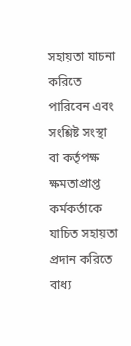সহায়তা যাচনা করিতে পারিবেন এবং সংশ্লিষ্ট সংস্থা বা কর্তৃপক্ষ ক্ষমতাপ্রাপ্ত কর্মকর্তাকে যাচিত সহায়তা প্রদান করিতে বাধ্য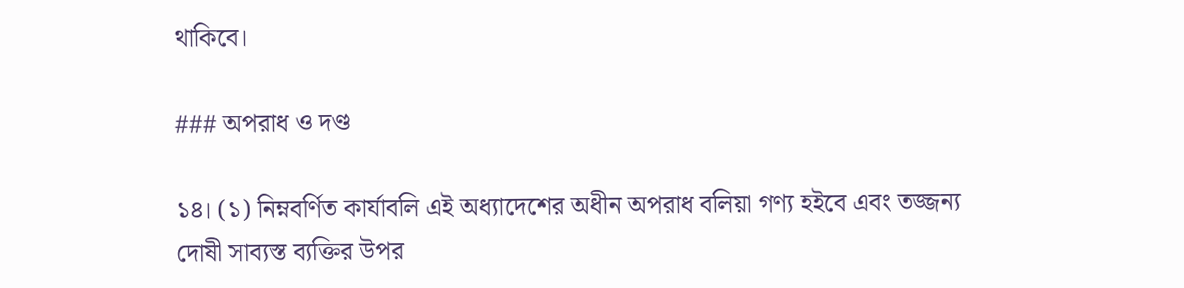থাকিবে।

### অপরাধ ও দণ্ড

১৪। (১) নিম্নবর্ণিত কার্যাবলি এই অধ্যাদেশের অধীন অপরাধ বলিয়া গণ্য হইবে এবং তজ্জন্য দোষী সাব্যস্ত ব্যক্তির উপর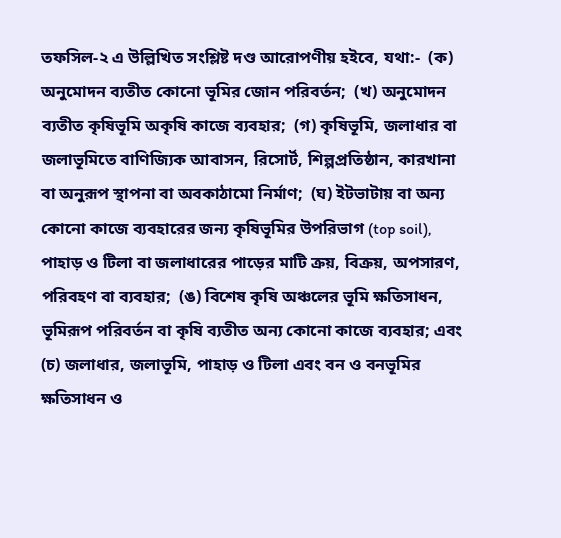তফসিল-২ এ উল্লিখিত সংশ্লিষ্ট দণ্ড আরোপণীয় হইবে, যথা:-  (ক) অনুমোদন ব্যতীত কোনো ভূমির জোন পরিবর্তন;  (খ) অনুমোদন ব্যতীত কৃষিভূমি অকৃষি কাজে ব্যবহার;  (গ) কৃষিভূমি, জলাধার বা জলাভূমিতে বাণিজ্যিক আবাসন, রিসোর্ট, শিল্পপ্রতিষ্ঠান, কারখানা বা অনুরূপ স্থাপনা বা অবকাঠামো নির্মাণ;  (ঘ) ইটভাটায় বা অন্য কোনো কাজে ব্যবহারের জন্য কৃষিভূমির উপরিভাগ (top soil), পাহাড় ও টিলা বা জলাধারের পাড়ের মাটি ক্রয়, বিক্রয়, অপসারণ, পরিবহণ বা ব্যবহার;  (ঙ) বিশেষ কৃষি অঞ্চলের ভূমি ক্ষতিসাধন, ভূমিরূপ পরিবর্তন বা কৃষি ব্যতীত অন্য কোনো কাজে ব্যবহার; এবং  (চ) জলাধার, জলাভূমি, পাহাড় ও টিলা এবং বন ও বনভূমির ক্ষতিসাধন ও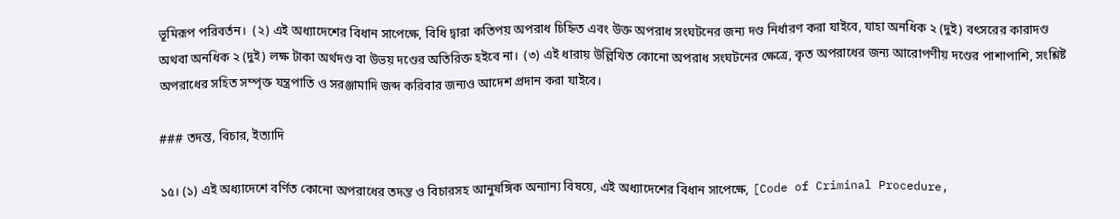ভূমিরূপ পরিবর্তন।  (২) এই অধ্যাদেশের বিধান সাপেক্ষে, বিধি দ্বারা কতিপয় অপরাধ চিহ্নিত এবং উক্ত অপরাধ সংঘটনের জন্য দণ্ড নির্ধারণ করা যাইবে, যাহা অনধিক ২ (দুই) বৎসরের কারাদণ্ড অথবা অনধিক ২ (দুই) লক্ষ টাকা অর্থদণ্ড বা উভয় দণ্ডের অতিরিক্ত হইবে না।  (৩) এই ধারায় উল্লিখিত কোনো অপরাধ সংঘটনের ক্ষেত্রে, কৃত অপরাধের জন্য আরোপণীয় দণ্ডের পাশাপাশি, সংশ্লিষ্ট অপরাধের সহিত সম্পৃক্ত যন্ত্রপাতি ও সরঞ্জামাদি জব্দ করিবার জন্যও আদেশ প্রদান করা যাইবে।

### তদন্ত, বিচার, ইত্যাদি

১৫। (১) এই অধ্যাদেশে বর্ণিত কোনো অপরাধের তদন্ত ও বিচারসহ আনুষঙ্গিক অন্যান্য বিষয়ে, এই অধ্যাদেশের বিধান সাপেক্ষে, [Code of Criminal Procedure,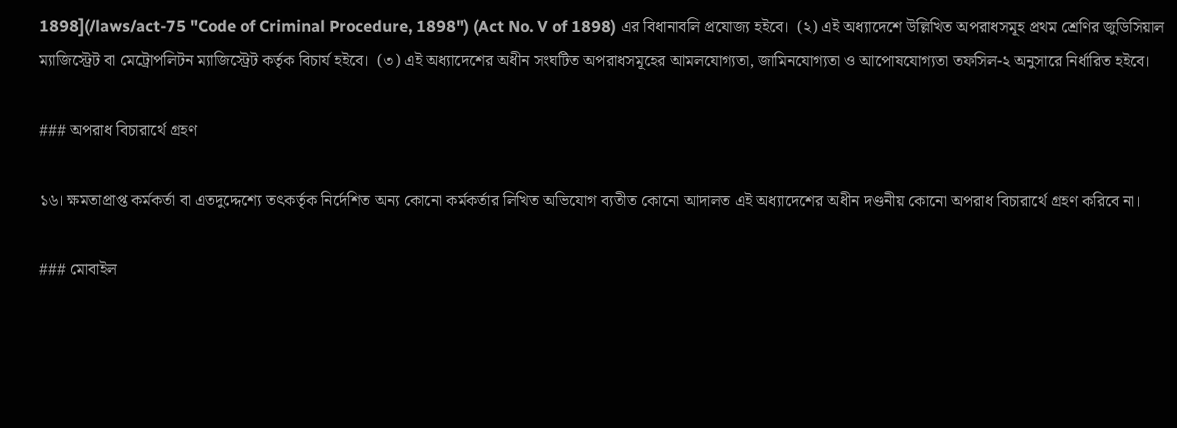1898](/laws/act-75 "Code of Criminal Procedure, 1898") (Act No. V of 1898) এর বিধানাবলি প্রযোজ্য হইবে।  (২) এই অধ্যাদেশে উল্লিখিত অপরাধসমূহ প্রথম শ্রেণির জুডিসিয়াল ম্যাজিস্ট্রেট বা মেট্রোপলিটন ম্যাজিস্ট্রেট কর্তৃক বিচার্য হইবে।  (৩) এই অধ্যাদেশের অধীন সংঘটিত অপরাধসমূহের আমলযোগ্যতা, জামিনযোগ্যতা ও আপোষযোগ্যতা তফসিল-২ অনুসারে নির্ধারিত হইবে।

### অপরাধ বিচারার্থে গ্রহণ

১৬। ক্ষমতাপ্রাপ্ত কর্মকর্তা বা এতদুদ্দেশ্যে তৎকর্তৃক নির্দেশিত অন্য কোনো কর্মকর্তার লিখিত অভিযোগ ব্যতীত কোনো আদালত এই অধ্যাদেশের অধীন দণ্ডনীয় কোনো অপরাধ বিচারার্থে গ্রহণ করিবে না।

### মোবাইল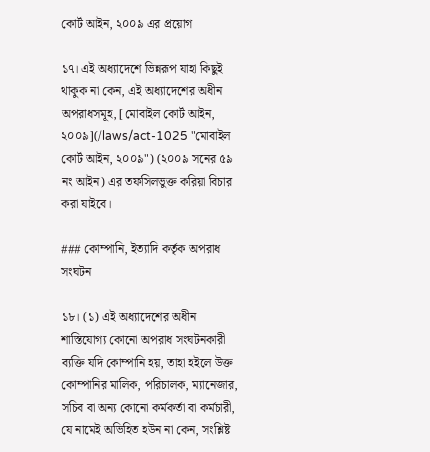কোর্ট আইন, ২০০৯ এর প্রয়োগ

১৭। এই অধ্যাদেশে ভিন্নরূপ যাহা কিছুই থাকুক না কেন, এই অধ্যাদেশের অধীন অপরাধসমূহ, [মোবাইল কোর্ট আইন, ২০০৯](/laws/act-1025 "মোবাইল কোর্ট আইন, ২০০৯") (২০০৯ সনের ৫৯ নং আইন) এর তফসিলভুক্ত করিয়া বিচার করা যাইবে।

### কোম্পানি, ইত্যাদি কর্তৃক অপরাধ সংঘটন

১৮। (১) এই অধ্যাদেশের অধীন শাস্তিযোগ্য কোনো অপরাধ সংঘটনকারী ব্যক্তি যদি কোম্পানি হয়, তাহা হইলে উক্ত কোম্পানির মালিক, পরিচালক, ম্যানেজার, সচিব বা অন্য কোনো কর্মকর্তা বা কর্মচারী, যে নামেই অভিহিত হউন না কেন, সংশ্লিষ্ট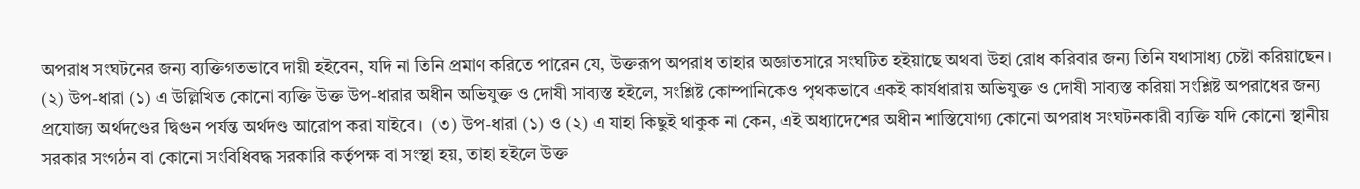অপরাধ সংঘটনের জন্য ব্যক্তিগতভাবে দায়ী হইবেন, যদি না তিনি প্রমাণ করিতে পারেন যে, উক্তরূপ অপরাধ তাহার অজ্ঞাতসারে সংঘটিত হইয়াছে অথবা উহা রোধ করিবার জন্য তিনি যথাসাধ্য চেষ্টা করিয়াছেন।  (২) উপ-ধারা (১) এ উল্লিখিত কোনো ব্যক্তি উক্ত উপ-ধারার অধীন অভিযুক্ত ও দোষী সাব্যস্ত হইলে, সংশ্লিষ্ট কোম্পানিকেও পৃথকভাবে একই কার্যধারায় অভিযুক্ত ও দোষী সাব্যস্ত করিয়া সংশ্লিষ্ট অপরাধের জন্য প্রযোজ্য অর্থদণ্ডের দ্বিগুন পর্যন্ত অর্থদণ্ড আরোপ করা যাইবে।  (৩) উপ-ধারা (১) ও (২) এ যাহা কিছুই থাকুক না কেন, এই অধ্যাদেশের অধীন শাস্তিযোগ্য কোনো অপরাধ সংঘটনকারী ব্যক্তি যদি কোনো স্থানীয় সরকার সংগঠন বা কোনো সংবিধিবদ্ধ সরকারি কর্তৃপক্ষ বা সংস্থা হয়, তাহা হইলে উক্ত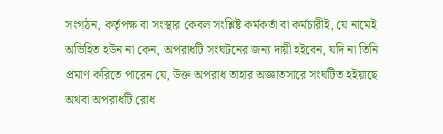সংগঠন, কর্তৃপক্ষ বা সংস্থার কেবল সংশ্লিষ্ট কর্মকর্তা বা কর্মচারীই, যে নামেই অভিহিত হউন না কেন, অপরাধটি সংঘটনের জন্য দায়ী হইবেন, যদি না তিনি প্রমাণ করিতে পারেন যে, উক্ত অপরাধ তাহার অজ্ঞাতসারে সংঘটিত হইয়াছে অথবা অপরাধটি রোধ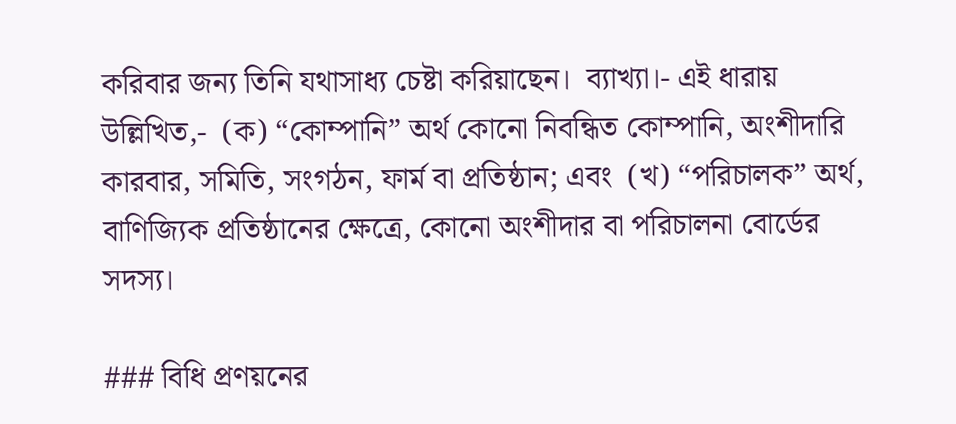করিবার জন্য তিনি যথাসাধ্য চেষ্টা করিয়াছেন।  ব্যাখ্যা।- এই ধারায় উল্লিখিত,-  (ক) “কোম্পানি” অর্থ কোনো নিবন্ধিত কোম্পানি, অংশীদারি কারবার, সমিতি, সংগঠন, ফার্ম বা প্রতিষ্ঠান; এবং  (খ) “পরিচালক” অর্থ, বাণিজ্যিক প্রতিষ্ঠানের ক্ষেত্রে, কোনো অংশীদার বা পরিচালনা বোর্ডের সদস্য।

### বিধি প্রণয়নের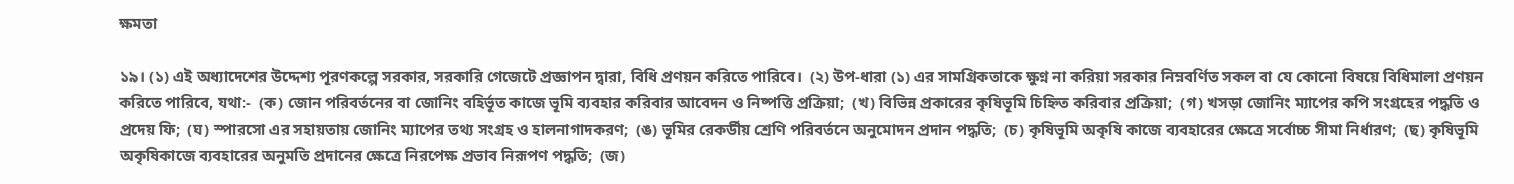ক্ষমতা

১৯। (১) এই অধ্যাদেশের উদ্দেশ্য পূরণকল্পে সরকার, সরকারি গেজেটে প্রজ্ঞাপন দ্বারা, বিধি প্রণয়ন করিতে পারিবে।  (২) উপ-ধারা (১) এর সামগ্রিকতাকে ক্ষুণ্ন না করিয়া সরকার নিম্নবর্ণিত সকল বা যে কোনো বিষয়ে বিধিমালা প্রণয়ন করিতে পারিবে, যথা:-  (ক) জোন পরিবর্তনের বা জোনিং বহির্ভূত কাজে ভূমি ব্যবহার করিবার আবেদন ও নিষ্পত্তি প্রক্রিয়া;  (খ) বিভিন্ন প্রকারের কৃষিভূমি চিহ্নিত করিবার প্রক্রিয়া;  (গ) খসড়া জোনিং ম্যাপের কপি সংগ্রহের পদ্ধতি ও প্রদেয় ফি;  (ঘ) স্পারসো এর সহায়তায় জোনিং ম্যাপের তথ্য সংগ্রহ ও হালনাগাদকরণ;  (ঙ) ভূমির রেকর্ডীয় শ্রেণি পরিবর্তনে অনুমোদন প্রদান পদ্ধতি;  (চ) কৃষিভূমি অকৃষি কাজে ব্যবহারের ক্ষেত্রে সর্বোচ্চ সীমা নির্ধারণ;  (ছ) কৃষিভূমি অকৃষিকাজে ব্যবহারের অনুমতি প্রদানের ক্ষেত্রে নিরপেক্ষ প্রভাব নিরূপণ পদ্ধতি;  (জ)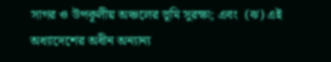সাগর ও উপকূলীয় অঞ্চলের ভূমি সুরক্ষা; এবং  (ঝ) এই অধ্যাদেশের অধীন অন্যান্য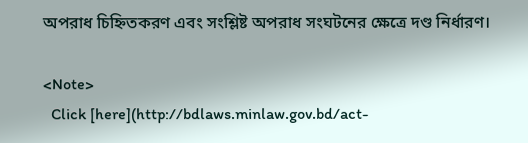অপরাধ চিহ্নিতকরণ এবং সংশ্লিষ্ট অপরাধ সংঘটনের ক্ষেত্রে দণ্ড নির্ধারণ।

<Note>
  Click [here](http://bdlaws.minlaw.gov.bd/act-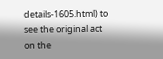details-1605.html) to see the original act on the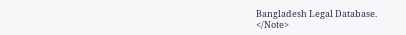Bangladesh Legal Database.
</Note>